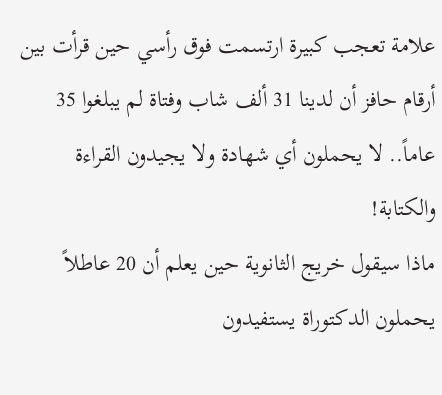علامة تعجب كبيرة ارتسمت فوق رأسي حين قرأت بين أرقام حافز أن لدينا 31 ألف شاب وفتاة لم يبلغوا 35 عاماً.. لا يحملون أي شهادة ولا يجيدون القراءة والكتابة!
ماذا سيقول خريج الثانوية حين يعلم أن 20 عاطلاً يحملون الدكتوراة يستفيدون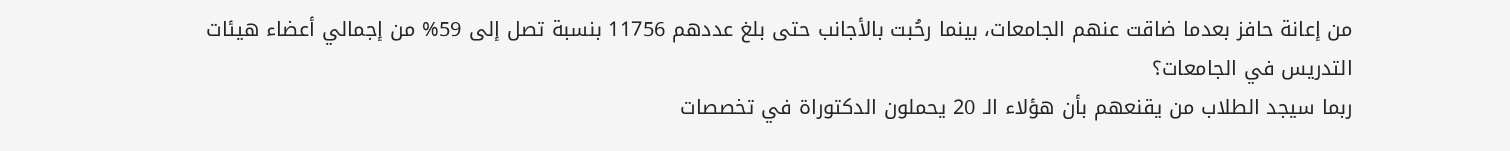من إعانة حافز بعدما ضاقت عنهم الجامعات، بينما رحُبت بالأجانب حتى بلغ عددهم 11756 بنسبة تصل إلى 59% من إجمالي أعضاء هيئات التدريس في الجامعات؟
ربما سيجد الطلاب من يقنعهم بأن هؤلاء الـ 20 يحملون الدكتوراة في تخصصات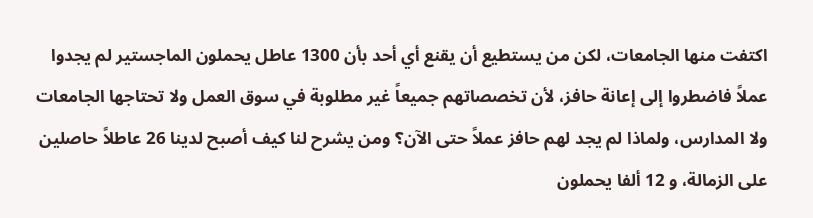اكتفت منها الجامعات، لكن من يستطيع أن يقنع أي أحد بأن 1300 عاطل يحملون الماجستير لم يجدوا عملاً فاضطروا إلى إعانة حافز، لأن تخصصاتهم جميعاً غير مطلوبة في سوق العمل ولا تحتاجها الجامعات ولا المدارس، ولماذا لم يجد لهم حافز عملاً حتى الآن؟ ومن يشرح لنا كيف أصبح لدينا 26 عاطلاً حاصلين على الزمالة، و 12 ألفا يحملون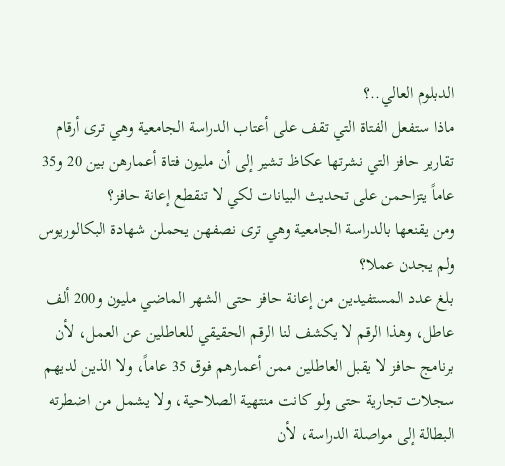الدبلوم العالي..؟
ماذا ستفعل الفتاة التي تقف على أعتاب الدراسة الجامعية وهي ترى أرقام تقارير حافز التي نشرتها عكاظ تشير إلى أن مليون فتاة أعمارهن بين 20 و35 عاماً يتزاحمن على تحديث البيانات لكي لا تنقطع إعانة حافز؟
ومن يقنعها بالدراسة الجامعية وهي ترى نصفهن يحملن شهادة البكالوريوس ولم يجدن عملا؟
بلغ عدد المستفيدين من إعانة حافز حتى الشهر الماضي مليون و200 ألف عاطل، وهذا الرقم لا يكشف لنا الرقم الحقيقي للعاطلين عن العمل، لأن برنامج حافز لا يقبل العاطلين ممن أعمارهم فوق 35 عاماً، ولا الذين لديهم سجلات تجارية حتى ولو كانت منتهية الصلاحية، ولا يشمل من اضطرته البطالة إلى مواصلة الدراسة، لأن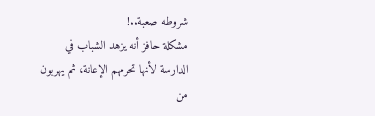شروطه صعبة..!
مشكلة حافز أنه يزهد الشباب في الدارسة لأنها تحرمهم الإعانة، ثم يهربون من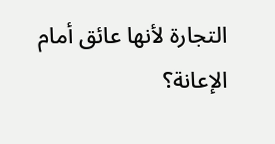التجارة لأنها عائق أمام الإعانة؟